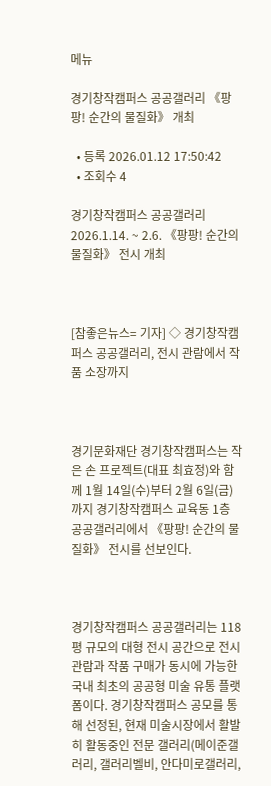메뉴

경기창작캠퍼스 공공갤러리 《팡팡! 순간의 물질화》 개최

  • 등록 2026.01.12 17:50:42
  • 조회수 4

경기창작캠퍼스 공공갤러리 2026.1.14. ~ 2.6. 《팡팡! 순간의 물질화》 전시 개최



[참좋은뉴스= 기자] ◇ 경기창작캠퍼스 공공갤러리, 전시 관람에서 작품 소장까지



경기문화재단 경기창작캠퍼스는 작은 손 프로젝트(대표 최효정)와 함께 1월 14일(수)부터 2월 6일(금)까지 경기창작캠퍼스 교육동 1층 공공갤러리에서 《팡팡! 순간의 물질화》 전시를 선보인다.



경기창작캠퍼스 공공갤러리는 118평 규모의 대형 전시 공간으로 전시 관람과 작품 구매가 동시에 가능한 국내 최초의 공공형 미술 유통 플랫폼이다. 경기창작캠퍼스 공모를 통해 선정된, 현재 미술시장에서 활발히 활동중인 전문 갤러리(메이준갤러리, 갤러리벨비, 안다미로갤러리,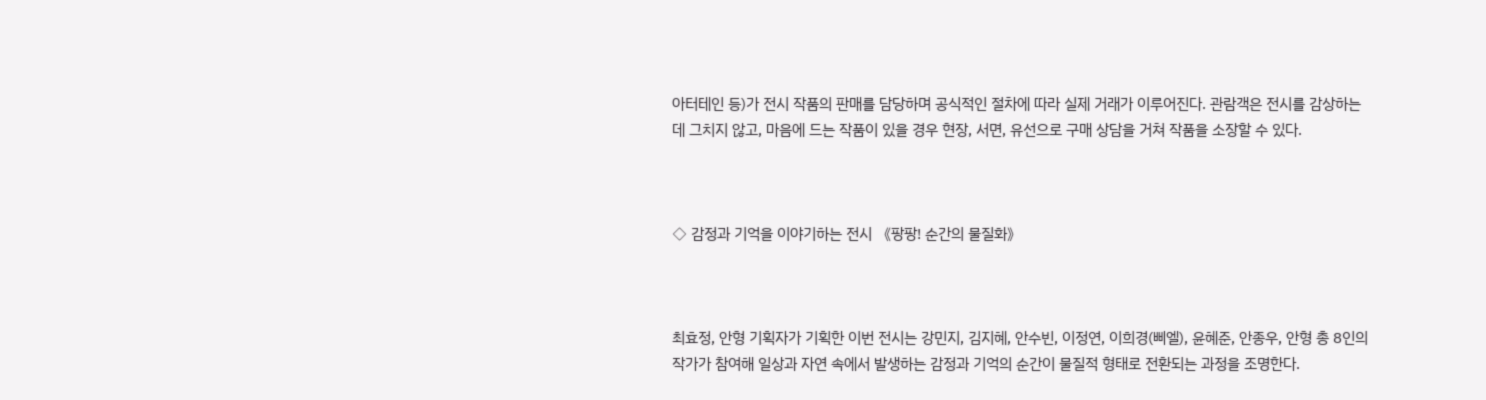아터테인 등)가 전시 작품의 판매를 담당하며 공식적인 절차에 따라 실제 거래가 이루어진다. 관람객은 전시를 감상하는 데 그치지 않고, 마음에 드는 작품이 있을 경우 현장, 서면, 유선으로 구매 상담을 거쳐 작품을 소장할 수 있다.



◇ 감정과 기억을 이야기하는 전시 《팡팡! 순간의 물질화》



최효정, 안형 기획자가 기획한 이번 전시는 강민지, 김지혜, 안수빈, 이정연, 이희경(삐엘), 윤혜준, 안종우, 안형 총 8인의 작가가 참여해 일상과 자연 속에서 발생하는 감정과 기억의 순간이 물질적 형태로 전환되는 과정을 조명한다.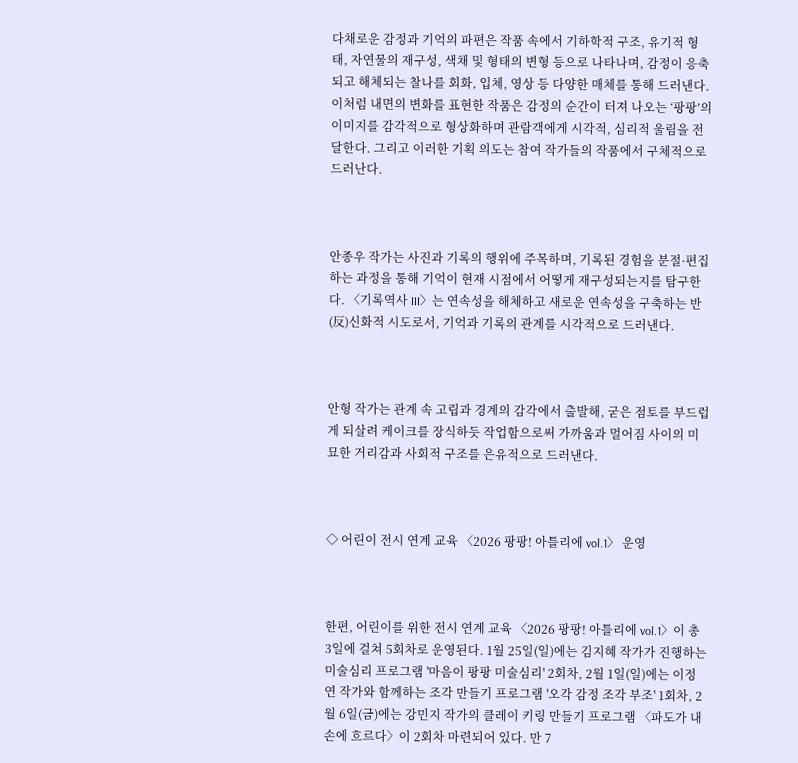다채로운 감정과 기억의 파편은 작품 속에서 기하학적 구조, 유기적 형태, 자연물의 재구성, 색채 및 형태의 변형 등으로 나타나며, 감정이 응축되고 해체되는 찰나를 회화, 입체, 영상 등 다양한 매체를 통해 드러낸다. 이처럼 내면의 변화를 표현한 작품은 감정의 순간이 터져 나오는 ‘팡팡’의 이미지를 감각적으로 형상화하며 관람객에게 시각적, 심리적 울림을 전달한다. 그리고 이러한 기획 의도는 참여 작가들의 작품에서 구체적으로 드러난다.



안종우 작가는 사진과 기록의 행위에 주목하며, 기록된 경험을 분절·편집하는 과정을 통해 기억이 현재 시점에서 어떻게 재구성되는지를 탐구한다. 〈기록역사 III〉는 연속성을 해체하고 새로운 연속성을 구축하는 반(反)신화적 시도로서, 기억과 기록의 관계를 시각적으로 드러낸다.



안형 작가는 관계 속 고립과 경계의 감각에서 출발해, 굳은 점토를 부드럽게 되살려 케이크를 장식하듯 작업함으로써 가까움과 멀어짐 사이의 미묘한 거리감과 사회적 구조를 은유적으로 드러낸다.



◇ 어린이 전시 연계 교육 〈2026 팡팡! 아틀리에 vol.1〉 운영



한편, 어린이를 위한 전시 연계 교육 〈2026 팡팡! 아틀리에 vol.1〉이 총 3일에 걸쳐 5회차로 운영된다. 1월 25일(일)에는 김지혜 작가가 진행하는 미술심리 프로그램 '마음이 팡팡 미술심리' 2회차, 2월 1일(일)에는 이정연 작가와 함께하는 조각 만들기 프로그램 '오각 감정 조각 부조' 1회차, 2월 6일(금)에는 강민지 작가의 클레이 키링 만들기 프로그램 〈파도가 내 손에 흐르다〉이 2회차 마련되어 있다. 만 7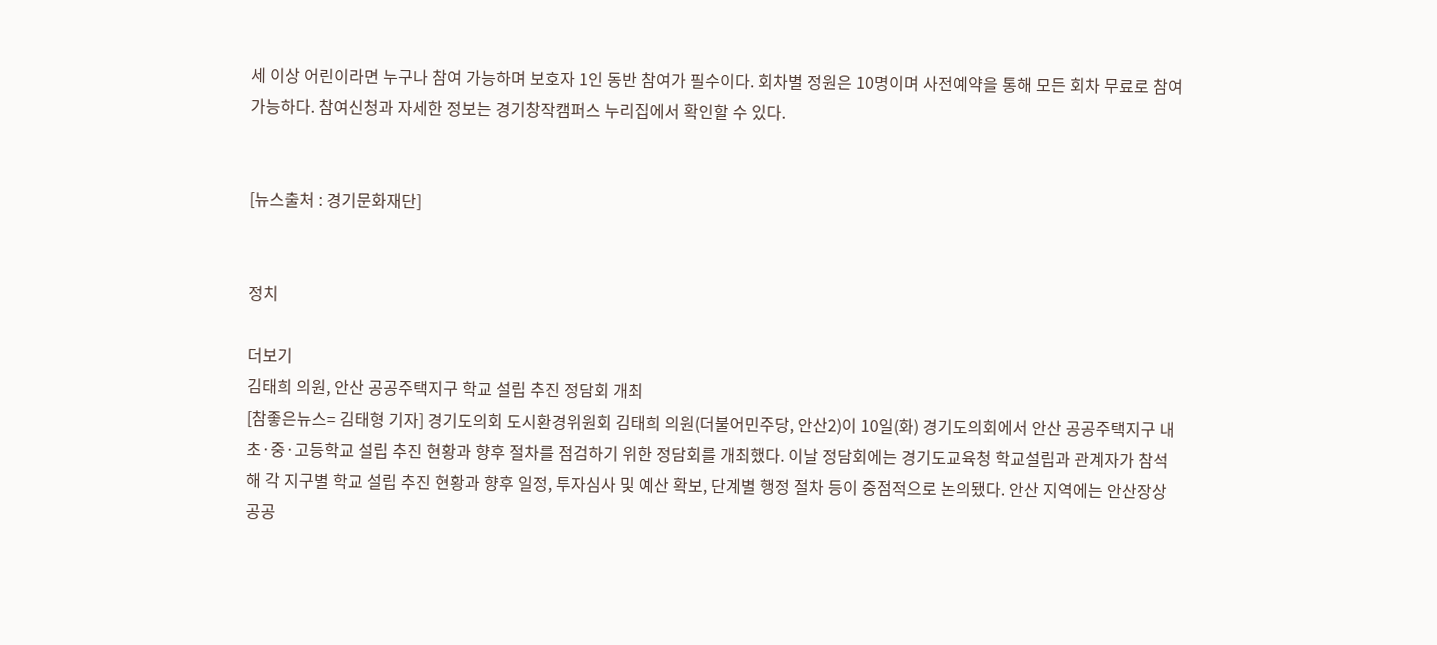세 이상 어린이라면 누구나 참여 가능하며 보호자 1인 동반 참여가 필수이다. 회차별 정원은 10명이며 사전예약을 통해 모든 회차 무료로 참여 가능하다. 참여신청과 자세한 정보는 경기창작캠퍼스 누리집에서 확인할 수 있다.


[뉴스출처 : 경기문화재단]


정치

더보기
김태희 의원, 안산 공공주택지구 학교 설립 추진 정담회 개최
[참좋은뉴스= 김태형 기자] 경기도의회 도시환경위원회 김태희 의원(더불어민주당, 안산2)이 10일(화) 경기도의회에서 안산 공공주택지구 내 초·중·고등학교 설립 추진 현황과 향후 절차를 점검하기 위한 정담회를 개최했다. 이날 정담회에는 경기도교육청 학교설립과 관계자가 참석해 각 지구별 학교 설립 추진 현황과 향후 일정, 투자심사 및 예산 확보, 단계별 행정 절차 등이 중점적으로 논의됐다. 안산 지역에는 안산장상 공공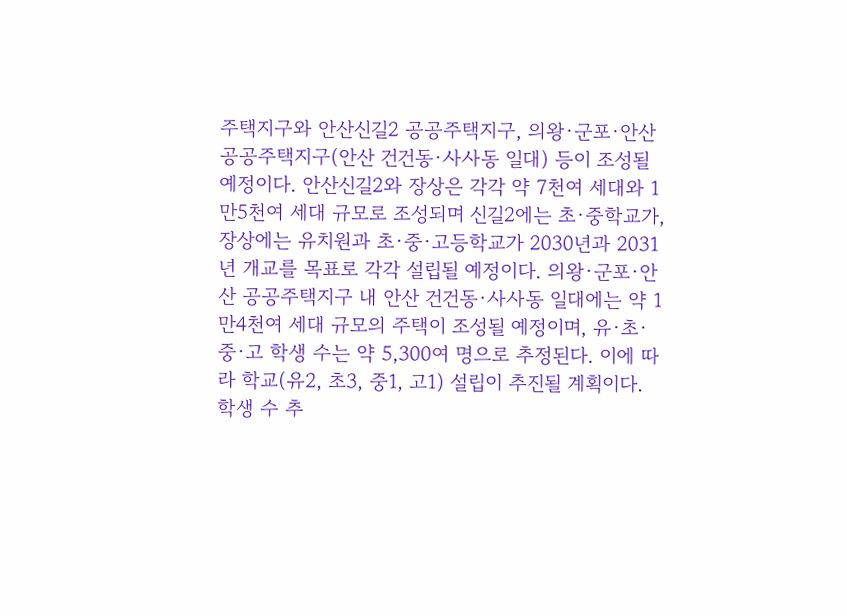주택지구와 안산신길2 공공주택지구, 의왕·군포·안산 공공주택지구(안산 건건동·사사동 일대) 등이 조성될 예정이다. 안산신길2와 장상은 각각 약 7천여 세대와 1만5천여 세대 규모로 조성되며 신길2에는 초·중학교가, 장상에는 유치원과 초·중·고등학교가 2030년과 2031년 개교를 목표로 각각 설립될 예정이다. 의왕·군포·안산 공공주택지구 내 안산 건건동·사사동 일대에는 약 1만4천여 세대 규모의 주택이 조성될 예정이며, 유·초·중·고 학생 수는 약 5,300여 명으로 추정된다. 이에 따라 학교(유2, 초3, 중1, 고1) 설립이 추진될 계획이다. 학생 수 추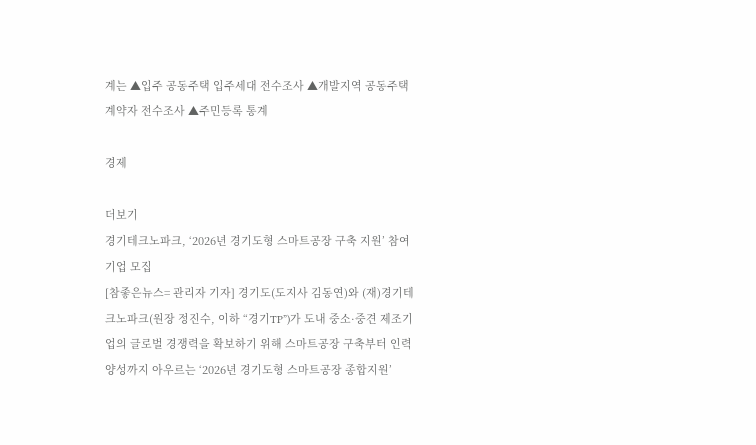계는 ▲입주 공동주택 입주세대 전수조사 ▲개발지역 공동주택 계약자 전수조사 ▲주민등록 통계

경제

더보기
경기테크노파크, ‘2026년 경기도형 스마트공장 구축 지원’ 참여기업 모집
[참좋은뉴스= 관리자 기자] 경기도(도지사 김동연)와 (재)경기테크노파크(원장 정진수, 이하 “경기TP”)가 도내 중소·중견 제조기업의 글로벌 경쟁력을 확보하기 위해 스마트공장 구축부터 인력 양성까지 아우르는 ‘2026년 경기도형 스마트공장 종합지원’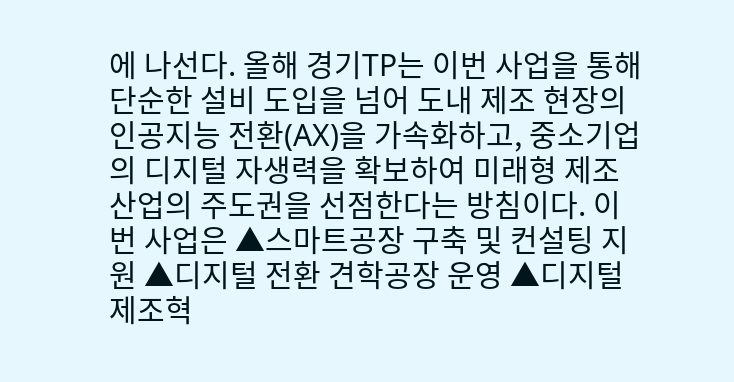에 나선다. 올해 경기TP는 이번 사업을 통해 단순한 설비 도입을 넘어 도내 제조 현장의 인공지능 전환(AX)을 가속화하고, 중소기업의 디지털 자생력을 확보하여 미래형 제조 산업의 주도권을 선점한다는 방침이다. 이번 사업은 ▲스마트공장 구축 및 컨설팅 지원 ▲디지털 전환 견학공장 운영 ▲디지털 제조혁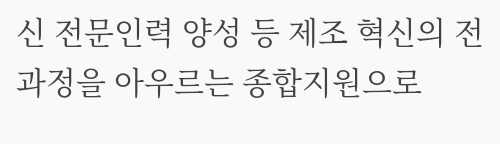신 전문인력 양성 등 제조 혁신의 전 과정을 아우르는 종합지원으로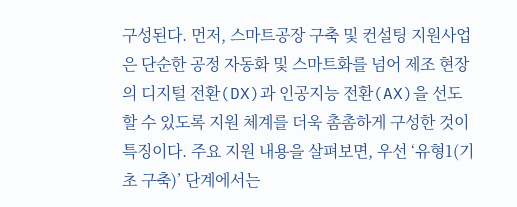구성된다. 먼저, 스마트공장 구축 및 컨설팅 지원사업은 단순한 공정 자동화 및 스마트화를 넘어 제조 현장의 디지털 전환(DX)과 인공지능 전환(AX)을 선도할 수 있도록 지원 체계를 더욱 촘촘하게 구성한 것이 특징이다. 주요 지원 내용을 살펴보면, 우선 ‘유형1(기초 구축)’ 단계에서는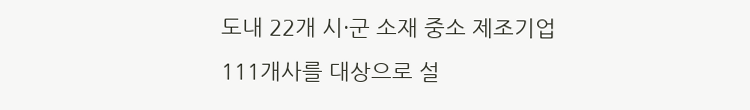도내 22개 시·군 소재 중소 제조기업 111개사를 대상으로 설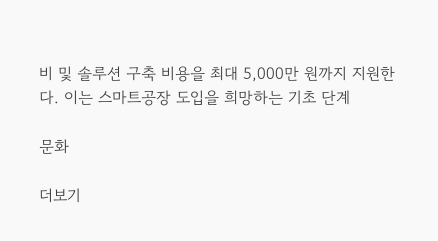비 및 솔루션 구축 비용을 최대 5,000만 원까지 지원한다. 이는 스마트공장 도입을 희망하는 기초 단계

문화

더보기